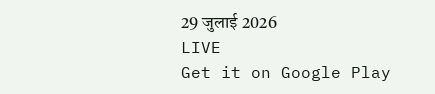29 जुलाई 2026
LIVE
Get it on Google Play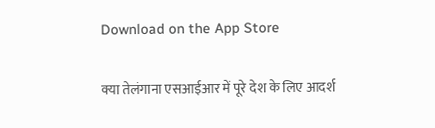Download on the App Store

क्या तेलंगाना एसआईआर में पूरे देश के लिए आदर्श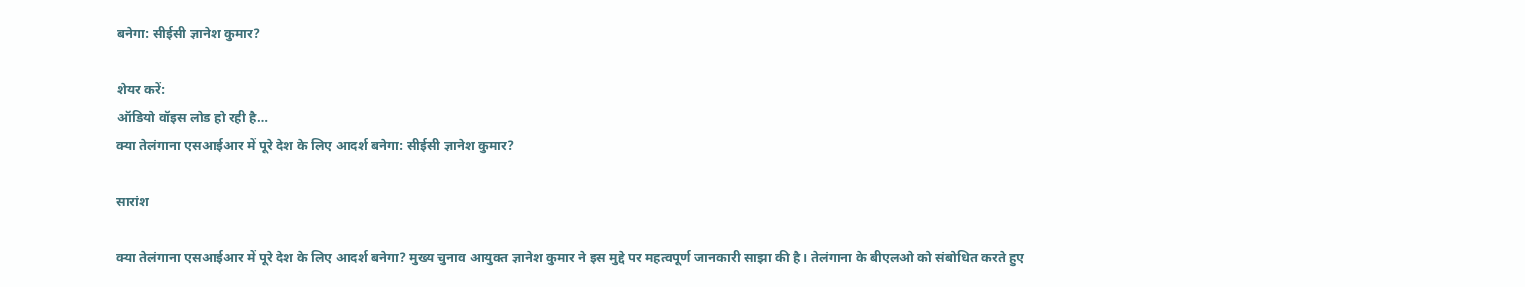बनेगा: सीईसी ज्ञानेश कुमार?

शेयर करें:
ऑडियो वॉइस लोड हो रही है…
क्या तेलंगाना एसआईआर में पूरे देश के लिए आदर्श बनेगा: सीईसी ज्ञानेश कुमार?

सारांश

क्या तेलंगाना एसआईआर में पूरे देश के लिए आदर्श बनेगा? मुख्य चुनाव आयुक्त ज्ञानेश कुमार ने इस मुद्दे पर महत्वपूर्ण जानकारी साझा की है। तेलंगाना के बीएलओ को संबोधित करते हुए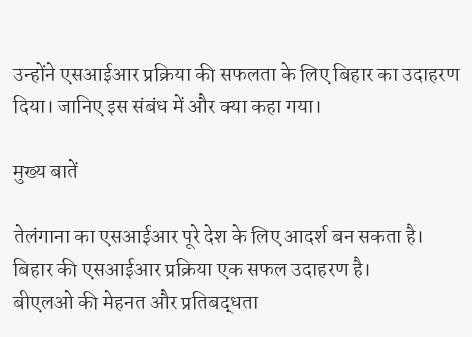उन्होंने एसआईआर प्रक्रिया की सफलता के लिए बिहार का उदाहरण दिया। जानिए इस संबंध में और क्या कहा गया।

मुख्य बातें

तेलंगाना का एसआईआर पूरे देश के लिए आदर्श बन सकता है।
बिहार की एसआईआर प्रक्रिया एक सफल उदाहरण है।
बीएलओ की मेहनत और प्रतिबद्धता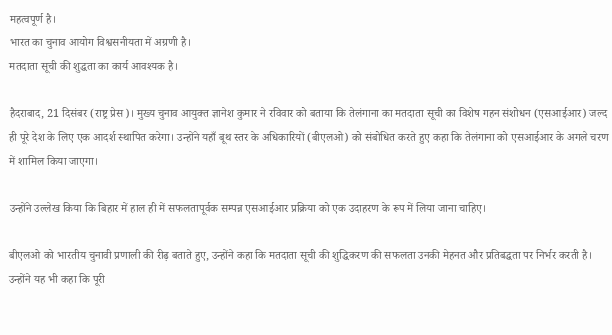महत्वपूर्ण है।
भारत का चुनाव आयोग विश्वसनीयता में अग्रणी है।
मतदाता सूची की शुद्धता का कार्य आवश्यक है।

हैदराबाद, 21 दिसंबर (राष्ट्र प्रेस)। मुख्य चुनाव आयुक्त ज्ञानेश कुमार ने रविवार को बताया कि तेलंगाना का मतदाता सूची का विशेष गहन संशोधन (एसआईआर) जल्द ही पूरे देश के लिए एक आदर्श स्थापित करेगा। उन्होंने यहाँ बूथ स्तर के अधिकारियों (बीएलओ) को संबोधित करते हुए कहा कि तेलंगाना को एसआईआर के अगले चरण में शामिल किया जाएगा।

उन्होंने उल्लेख किया कि बिहार में हाल ही में सफलतापूर्वक सम्पन्न एसआईआर प्रक्रिया को एक उदाहरण के रूप में लिया जाना चाहिए।

बीएलओ को भारतीय चुनावी प्रणाली की रीढ़ बताते हुए, उन्होंने कहा कि मतदाता सूची की शुद्धिकरण की सफलता उनकी मेहनत और प्रतिबद्धता पर निर्भर करती है। उन्होंने यह भी कहा कि पूरी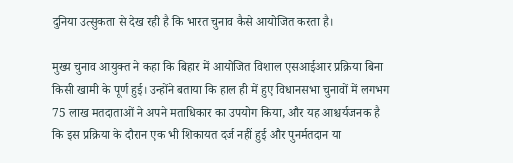दुनिया उत्सुकता से देख रही है कि भारत चुनाव कैसे आयोजित करता है।

मुख्य चुनाव आयुक्त ने कहा कि बिहार में आयोजित विशाल एसआईआर प्रक्रिया बिना किसी खामी के पूर्ण हुई। उन्होंने बताया कि हाल ही में हुए विधानसभा चुनावों में लगभग 75 लाख मतदाताओं ने अपने मताधिकार का उपयोग किया, और यह आश्चर्यजनक है कि इस प्रक्रिया के दौरान एक भी शिकायत दर्ज नहीं हुई और पुनर्मतदान या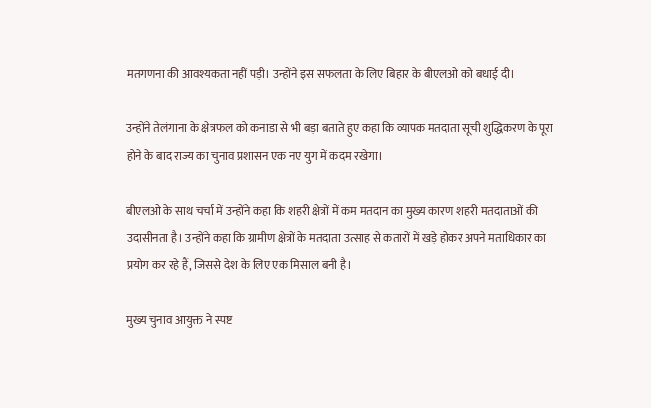मतगणना की आवश्यकता नहीं पड़ी। उन्होंने इस सफलता के लिए बिहार के बीएलओ को बधाई दी।

उन्होंने तेलंगाना के क्षेत्रफल को कनाडा से भी बड़ा बताते हुए कहा कि व्यापक मतदाता सूची शुद्धिकरण के पूरा होने के बाद राज्य का चुनाव प्रशासन एक नए युग में कदम रखेगा।

बीएलओ के साथ चर्चा में उन्होंने कहा कि शहरी क्षेत्रों में कम मतदान का मुख्य कारण शहरी मतदाताओं की उदासीनता है। उन्होंने कहा कि ग्रामीण क्षेत्रों के मतदाता उत्साह से कतारों में खड़े होकर अपने मताधिकार का प्रयोग कर रहे हैं, जिससे देश के लिए एक मिसाल बनी है।

मुख्य चुनाव आयुक्त ने स्पष्ट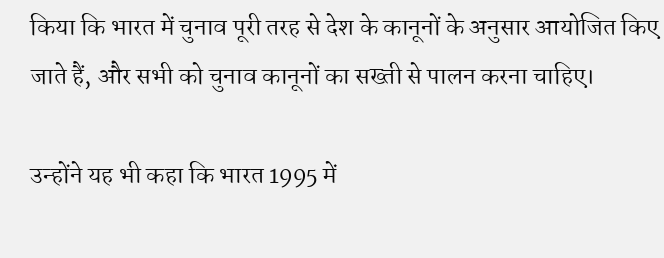किया कि भारत में चुनाव पूरी तरह से देश के कानूनों के अनुसार आयोजित किए जाते हैं, और सभी को चुनाव कानूनों का सख्ती से पालन करना चाहिए।

उन्होंने यह भी कहा कि भारत 1995 में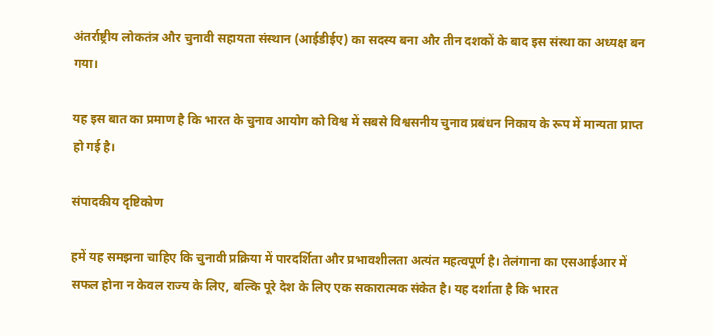अंतर्राष्ट्रीय लोकतंत्र और चुनावी सहायता संस्थान (आईडीईए) का सदस्य बना और तीन दशकों के बाद इस संस्था का अध्यक्ष बन गया।

यह इस बात का प्रमाण है कि भारत के चुनाव आयोग को विश्व में सबसे विश्वसनीय चुनाव प्रबंधन निकाय के रूप में मान्यता प्राप्त हो गई है।

संपादकीय दृष्टिकोण

हमें यह समझना चाहिए कि चुनावी प्रक्रिया में पारदर्शिता और प्रभावशीलता अत्यंत महत्वपूर्ण है। तेलंगाना का एसआईआर में सफल होना न केवल राज्य के लिए, बल्कि पूरे देश के लिए एक सकारात्मक संकेत है। यह दर्शाता है कि भारत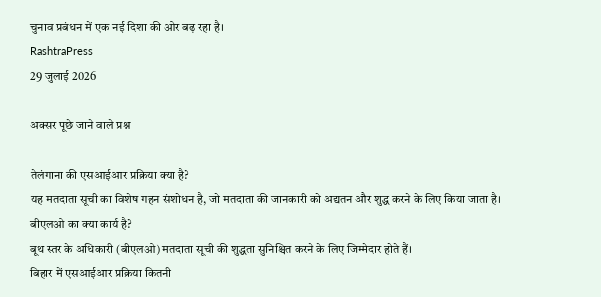चुनाव प्रबंधन में एक नई दिशा की ओर बढ़ रहा है।
RashtraPress
29 जुलाई 2026

अक्सर पूछे जाने वाले प्रश्न

तेलंगाना की एसआईआर प्रक्रिया क्या है?
यह मतदाता सूची का विशेष गहन संशोधन है, जो मतदाता की जानकारी को अद्यतन और शुद्ध करने के लिए किया जाता है।
बीएलओ का क्या कार्य है?
बूथ स्तर के अधिकारी (बीएलओ) मतदाता सूची की शुद्धता सुनिश्चित करने के लिए जिम्मेदार होते हैं।
बिहार में एसआईआर प्रक्रिया कितनी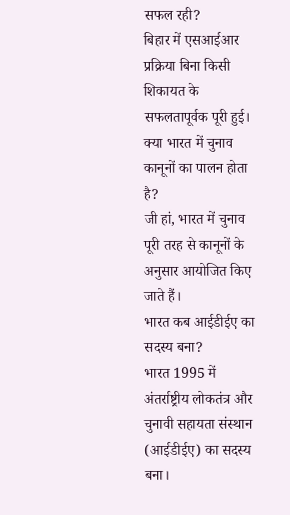सफल रही?
बिहार में एसआईआर प्रक्रिया बिना किसी शिकायत के सफलतापूर्वक पूरी हुई।
क्या भारत में चुनाव कानूनों का पालन होता है?
जी हां, भारत में चुनाव पूरी तरह से कानूनों के अनुसार आयोजित किए जाते हैं।
भारत कब आईडीईए का सदस्य बना?
भारत 1995 में अंतर्राष्ट्रीय लोकतंत्र और चुनावी सहायता संस्थान (आईडीईए) का सदस्य बना।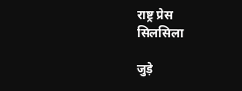राष्ट्र प्रेस
सिलसिला

जुड़े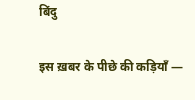बिंदु

इस ख़बर के पीछे की कड़ियाँ —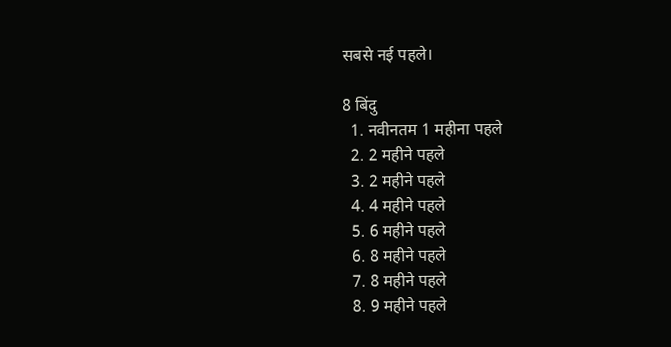सबसे नई पहले।

8 बिंदु
  1. नवीनतम 1 महीना पहले
  2. 2 महीने पहले
  3. 2 महीने पहले
  4. 4 महीने पहले
  5. 6 महीने पहले
  6. 8 महीने पहले
  7. 8 महीने पहले
  8. 9 महीने पहले